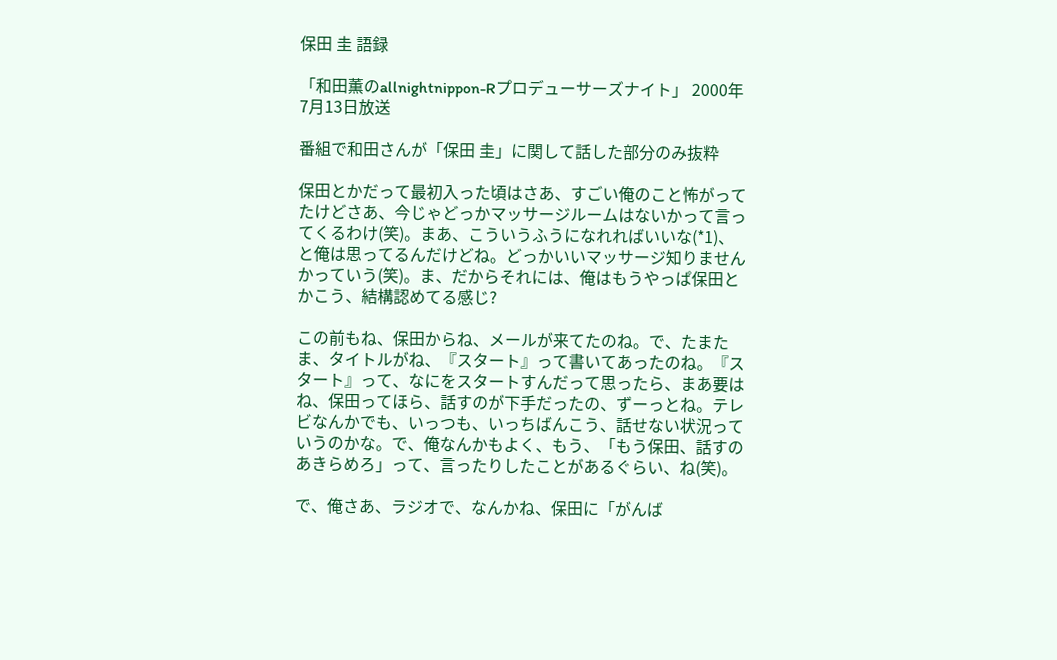保田 圭 語録

「和田薫のallnightnippon-Rプロデューサーズナイト」 2000年7月13日放送

番組で和田さんが「保田 圭」に関して話した部分のみ抜粋

保田とかだって最初入った頃はさあ、すごい俺のこと怖がってたけどさあ、今じゃどっかマッサージルームはないかって言ってくるわけ(笑)。まあ、こういうふうになれればいいな(*1)、と俺は思ってるんだけどね。どっかいいマッサージ知りませんかっていう(笑)。ま、だからそれには、俺はもうやっぱ保田とかこう、結構認めてる感じ?

この前もね、保田からね、メールが来てたのね。で、たまたま、タイトルがね、『スタート』って書いてあったのね。『スタート』って、なにをスタートすんだって思ったら、まあ要はね、保田ってほら、話すのが下手だったの、ずーっとね。テレビなんかでも、いっつも、いっちばんこう、話せない状況っていうのかな。で、俺なんかもよく、もう、「もう保田、話すのあきらめろ」って、言ったりしたことがあるぐらい、ね(笑)。

で、俺さあ、ラジオで、なんかね、保田に「がんば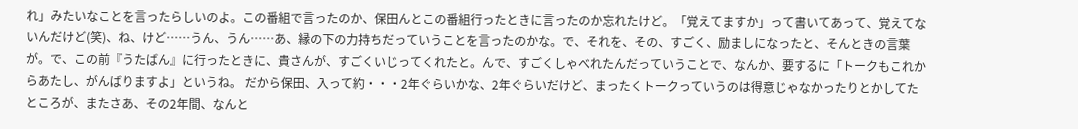れ」みたいなことを言ったらしいのよ。この番組で言ったのか、保田んとこの番組行ったときに言ったのか忘れたけど。「覚えてますか」って書いてあって、覚えてないんだけど(笑)、ね、けど……うん、うん……あ、縁の下の力持ちだっていうことを言ったのかな。で、それを、その、すごく、励ましになったと、そんときの言葉が。で、この前『うたばん』に行ったときに、貴さんが、すごくいじってくれたと。んで、すごくしゃべれたんだっていうことで、なんか、要するに「トークもこれからあたし、がんばりますよ」というね。 だから保田、入って約・・・2年ぐらいかな、2年ぐらいだけど、まったくトークっていうのは得意じゃなかったりとかしてたところが、またさあ、その2年間、なんと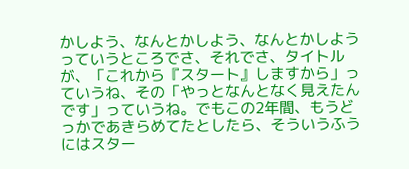かしよう、なんとかしよう、なんとかしようっていうところでさ、それでさ、タイトルが、「これから『スタート』しますから」っていうね、その「やっとなんとなく見えたんです」っていうね。でもこの2年間、もうどっかであきらめてたとしたら、そういうふうにはスター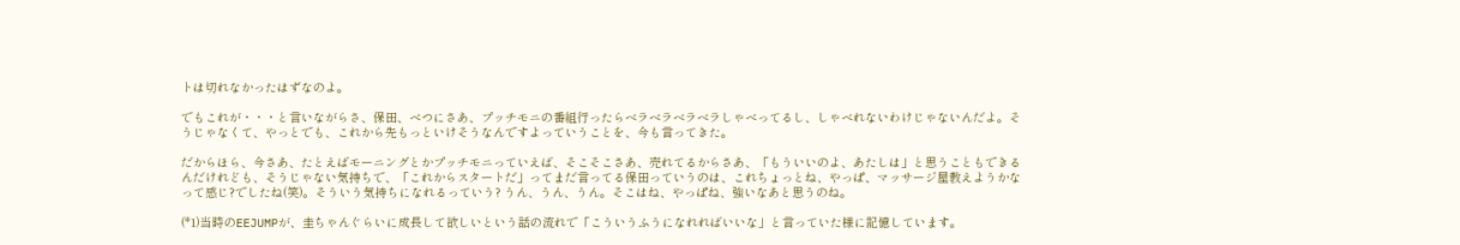トは切れなかったはずなのよ。

でもこれが・・・と言いながらさ、保田、べつにさあ、プッチモニの番組行ったらベラベラベラベラしゃべってるし、しゃべれないわけじゃないんだよ。そうじゃなくて、やっとでも、これから先もっといけそうなんですよっていうことを、今も言ってきた。

だからほら、今さあ、たとえばモーニングとかプッチモニっていえば、そこそこさあ、売れてるからさあ、「もういいのよ、あたしは」と思うこともできるんだけれども、そうじゃない気持ちで、「これからスタートだ」ってまだ言ってる保田っていうのは、これちょっとね、やっぱ、マッサージ屋教えようかなって感じ?でしたね(笑)。そういう気持ちになれるっていう? うん、うん、うん。そこはね、やっぱね、強いなあと思うのね。

(*1)当時のEEJUMPが、圭ちゃんぐらいに成長して欲しいという話の流れで「こういうふうになれればいいな」と言っていた様に記憶しています。